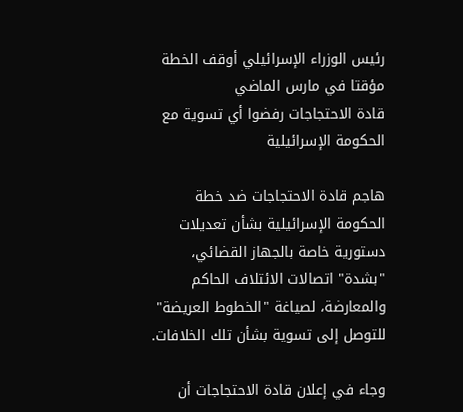رئيس الوزراء الإسرائيلي أوقف الخطة مؤقتا في مارس الماضي
قادة الاحتجاجات رفضوا أي تسوية مع الحكومة الإسرائيلية

هاجم قادة الاحتجاجات ضد خطة الحكومة الإسرائيلية بشأن تعديلات دستورية خاصة بالجهاز القضائي، "بشدة" اتصالات الائتلاف الحاكم والمعارضة، لصياغة "الخطوط العريضة" للتوصل إلى تسوية بشأن تلك الخلافات.

وجاء في إعلان قادة الاحتجاجات أن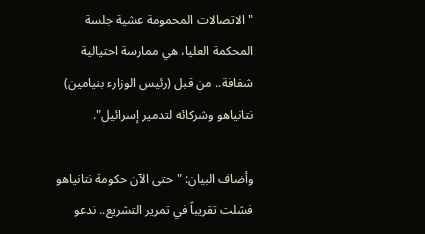"الاتصالات المحمومة عشية جلسة المحكمة العليا، هي ممارسة احتيالية شفافة.. من قبل (رئيس الوزارء بنيامين) نتانياهو وشركائه لتدمير إسرائيل".

وأضاف البيان: "حتى الآن حكومة نتانياهو فشلت تقريباً في تمرير التشريع.. ندعو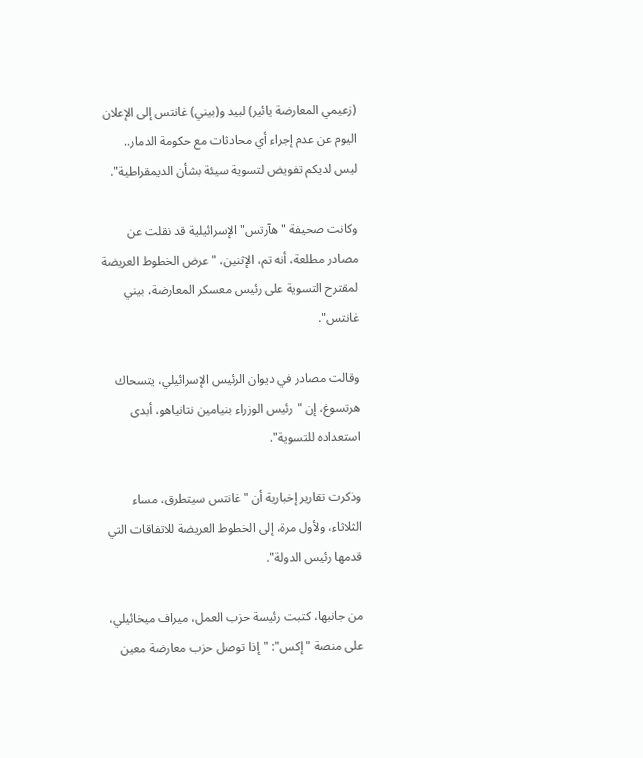(زعيمي المعارضة يائير) لبيد و(بيني) غانتس إلى الإعلان اليوم عن عدم إجراء أي محادثات مع حكومة الدمار.. ليس لديكم تفويض لتسوية سيئة بشأن الديمقراطية".

وكانت صحيفة "هآرتس" الإسرائيلية قد نقلت عن مصادر مطلعة، أنه تم، الإثنين، "عرض الخطوط العريضة لمقترح التسوية على رئيس معسكر المعارضة، بيني غانتس".

وقالت مصادر في ديوان الرئيس الإسرائيلي، يتسحاك هرتسوغ، إن "رئيس الوزراء بنيامين نتانياهو، أبدى استعداده للتسوية".

وذكرت تقارير إخبارية أن "غانتس سيتطرق، مساء الثلاثاء، ولأول مرة، إلى الخطوط العريضة للاتفاقات التي قدمها رئيس الدولة".

من جانبها، كتبت رئيسة حزب العمل، ميراف ميخائيلي، على منصة "إكس": "إذا توصل حزب معارضة معين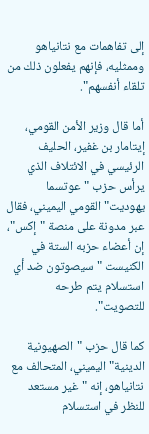إلى تفاهمات مع نتانياهو وممثليه، فإنهم يفعلون ذلك من تلقاء أنفسهم".

أما قال وزير الأمن القومي، إيتامار بن غفير، الحليف الرئيسي في الائتلاف الذي يرأس حزب "عوتسما يهوديت" القومي اليميني، فقال عبر مدونة على منصة "إكس"، إن أعضاء حزبه الستة في الكنيست "سيصوتون ضد أي استسلام يتم طرحه للتصويت".

كما قال حزب "الصهيونية الدينية" اليميني، المتحالف مع نتانياهو، إنه "غير مستعد للنظر في استسلام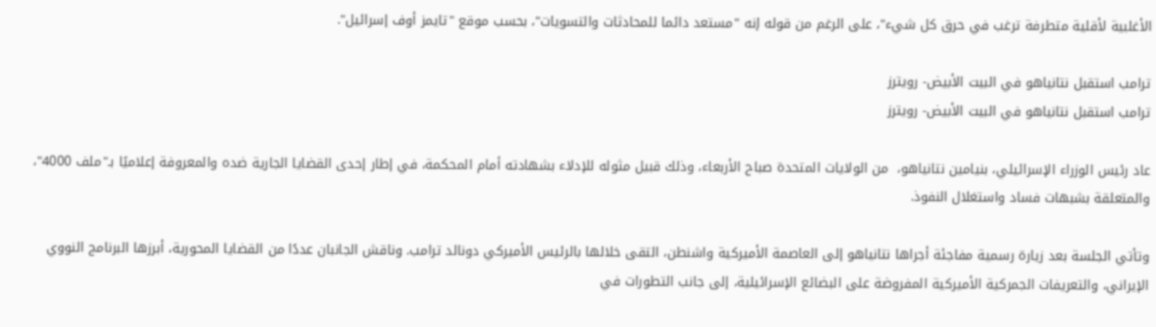الأغلبية لأقلية متطرفة ترغب في حرق كل شيء"، على الرغم من قوله إنه "مستعد دائما للمحادثات والتسويات"، بحسب موقع "تايمز أوف إسرائيل".

ترامب استقبل نتانياهو في البيت الأبيض- رويترز
ترامب استقبل نتانياهو في البيت الأبيض- رويترز

عاد رئيس الوزراء الإسرائيلي، بنيامين نتانياهو،  من الولايات المتحدة صباح الأربعاء، وذلك قبيل مثوله للإدلاء بشهادته أمام المحكمة، في إطار إحدى القضايا الجارية ضده والمعروفة إعلاميًا بـ"ملف 4000"، والمتعلقة بشبهات فساد واستغلال النفوذ.

وتأتي الجلسة بعد زيارة رسمية مفاجئة أجراها نتانياهو إلى العاصمة الأميركية واشنطن، التقى خلالها بالرئيس الأميركي دونالد ترامب. وناقش الجانبان عددًا من القضايا المحورية، أبرزها البرنامج النووي الإيراني، والتعريفات الجمركية الأميركية المفروضة على البضائع الإسرائيلية، إلى جانب التطورات في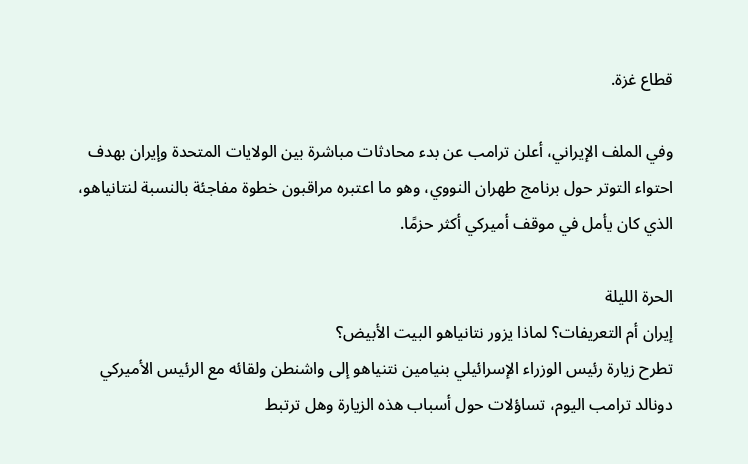قطاع غزة.

وفي الملف الإيراني، أعلن ترامب عن بدء محادثات مباشرة بين الولايات المتحدة وإيران بهدف احتواء التوتر حول برنامج طهران النووي، وهو ما اعتبره مراقبون خطوة مفاجئة بالنسبة لنتانياهو، الذي كان يأمل في موقف أميركي أكثر حزمًا.

الحرة الليلة
إيران أم التعريفات؟ لماذا يزور نتانياهو البيت الأبيض؟
تطرح زيارة رئيس الوزراء الإسرائيلي بنيامين نتنياهو إلى واشنطن ولقائه مع الرئيس الأميركي دونالد ترامب اليوم، تساؤلات حول أسباب هذه الزيارة وهل ترتبط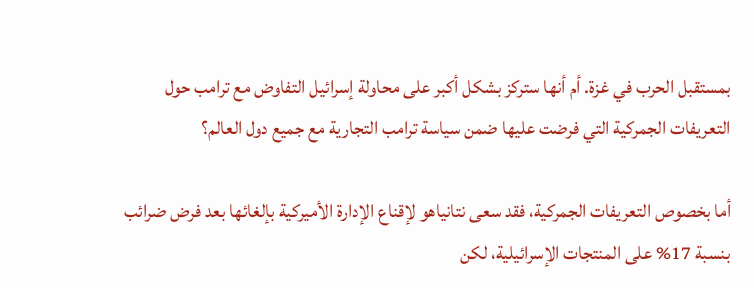بمستقبل الحرب في غزة. أم أنها ستركز بشكل أكبر على محاولة إسرائيل التفاوض مع ترامب حول التعريفات الجمركية التي فرضت عليها ضمن سياسة ترامب التجارية مع جميع دول العالم؟

أما بخصوص التعريفات الجمركية، فقد سعى نتانياهو لإقناع الإدارة الأميركية بإلغائها بعد فرض ضرائب بنسبة 17% على المنتجات الإسرائيلية، لكن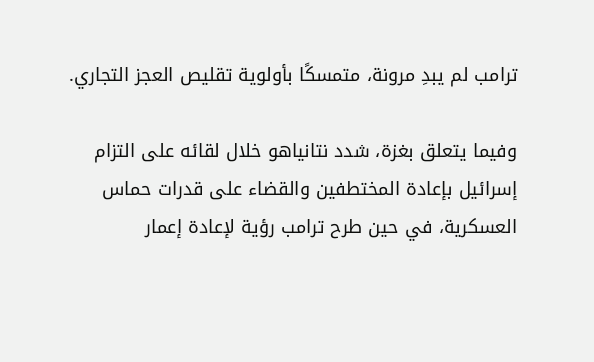ترامب لم يبدِ مرونة، متمسكًا بأولوية تقليص العجز التجاري.

وفيما يتعلق بغزة، شدد نتانياهو خلال لقائه على التزام إسرائيل بإعادة المختطفين والقضاء على قدرات حماس العسكرية، في حين طرح ترامب رؤية لإعادة إعمار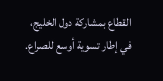القطاع بمشاركة دول الخليج، في إطار تسوية أوسع للصراع.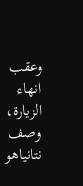وعقب انهاء الزيارة، وصف نتانياهو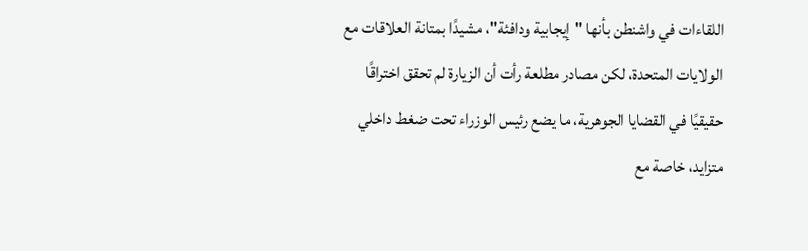اللقاءات في واشنطن بأنها "إيجابية ودافئة"، مشيدًا بمتانة العلاقات مع الولايات المتحدة، لكن مصادر مطلعة رأت أن الزيارة لم تحقق اختراقًا حقيقيًا في القضايا الجوهرية، ما يضع رئيس الوزراء تحت ضغط داخلي متزايد، خاصة مع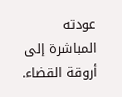عودته المباشرة إلى أروقة القضاء.